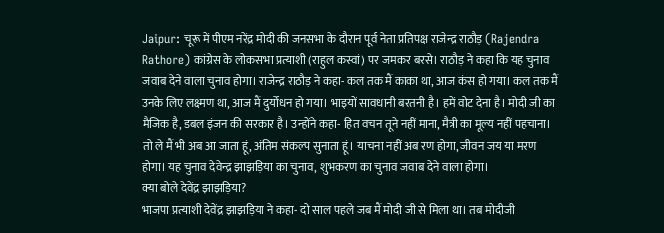Jaipur: चूरू में पीएम नरेंद्र मोदी की जनसभा के दौरान पूर्व नेता प्रतिपक्ष राजेन्द्र राठौड़ (Rajendra Rathore) कांग्रेस के लोकसभा प्रत्याशी (राहुल कस्वां) पर जमकर बरसे। राठौड़ ने कहा कि यह चुनाव जवाब देने वाला चुनाव होगा। राजेन्द्र राठौड़ ने कहा- कल तक मैं काका था, आज कंस हो गया। कल तक मैं उनके लिए लक्ष्मण था, आज मैं दुर्योधन हो गया। भाइयों सावधानी बरतनी है। हमें वोट देना है। मोदी जी का मैजिक है, डबल इंजन की सरकार है। उन्होंने कहा- हित वचन तूने नहीं माना, मैत्री का मूल्य नहीं पहचाना। तो ले मैं भी अब आ जाता हूं, अंतिम संकल्प सुनाता हूं। याचना नहीं अब रण होगा, जीवन जय या मरण होगा। यह चुनाव देवेन्द्र झाझड़िया का चुनाव, शुभकरण का चुनाव जवाब देने वाला होगा।
क्या बोले देवेंद्र झाझड़िया?
भाजपा प्रत्याशी देवेंद्र झाझड़िया ने कहा- दो साल पहले जब मैं मोदी जी से मिला था। तब मोदीजी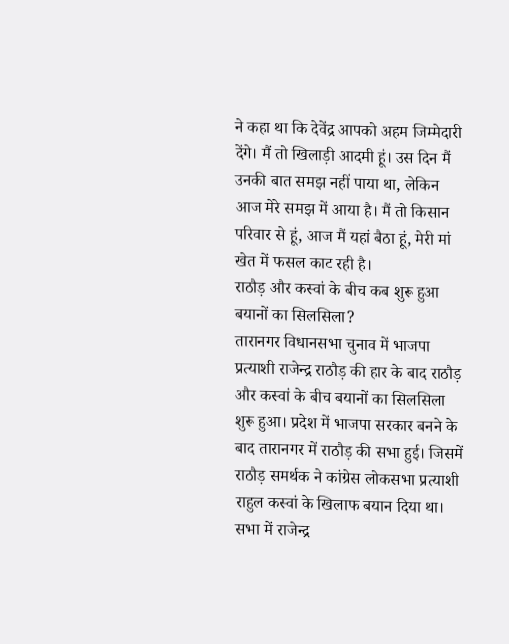ने कहा था कि देवेंद्र आपको अहम जिम्मेदारी देंगे। मैं तो खिलाड़ी आदमी हूं। उस दिन मैं उनकी बात समझ नहीं पाया था, लेकिन आज मेरे समझ में आया है। मैं तो किसान परिवार से हूं, आज मैं यहां बैठा हूं, मेरी मां खेत में फसल काट रही है।
राठौड़ और कस्वां के बीच कब शुरू हुआ बयानों का सिलसिला?
तारानगर विधानसभा चुनाव में भाजपा प्रत्याशी राजेन्द्र राठौड़ की हार के बाद राठौड़ और कस्वां के बीच बयानों का सिलसिला शुरू हुआ। प्रदेश में भाजपा सरकार बनने के बाद तारानगर में राठौड़ की सभा हुई। जिसमें राठौड़ समर्थक ने कांग्रेस लोकसभा प्रत्याशी राहुल कस्वां के खिलाफ बयान दिया था। सभा में राजेन्द्र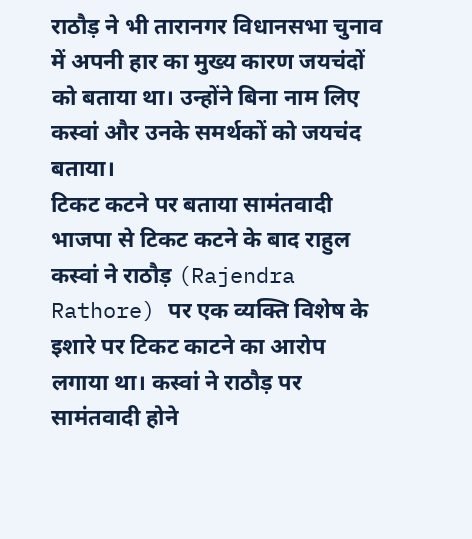राठौड़ ने भी तारानगर विधानसभा चुनाव में अपनी हार का मुख्य कारण जयचंदों को बताया था। उन्होंने बिना नाम लिए कस्वां और उनके समर्थकों को जयचंद बताया।
टिकट कटने पर बताया सामंतवादी
भाजपा से टिकट कटने के बाद राहुल कस्वां ने राठौड़ (Rajendra Rathore) पर एक व्यक्ति विशेष के इशारे पर टिकट काटने का आरोप लगाया था। कस्वां ने राठौड़ पर सामंतवादी होने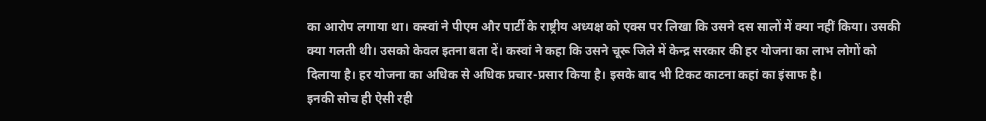का आरोप लगाया था। कस्वां ने पीएम और पार्टी के राष्ट्रीय अध्यक्ष को एक्स पर लिखा कि उसने दस सालों में क्या नहीं किया। उसकी क्या गलती थी। उसको केवल इतना बता दें। कस्वां ने कहा कि उसने चूरू जिले में केन्द्र सरकार की हर योजना का लाभ लोगों को दिलाया है। हर योजना का अधिक से अधिक प्रचार-प्रसार किया है। इसके बाद भी टिकट काटना कहां का इंसाफ है।
इनकी सोच ही ऐसी रही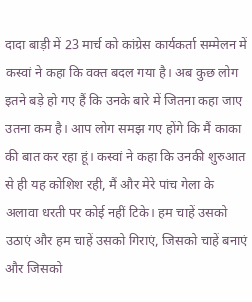दादा बाड़ी में 23 मार्च को कांग्रेस कार्यकर्ता सम्मेलन में कस्वां ने कहा कि वक्त बदल गया है। अब कुछ लोग इतने बड़े हो गए हैं कि उनके बारे में जितना कहा जाए उतना कम है। आप लोग समझ गए होंगे कि मैं काका की बात कर रहा हूं। कस्वां ने कहा कि उनकी शुरुआत से ही यह कोशिश रही, मैं और मेरे पांच गेला के अलावा धरती पर कोई नहीं टिके। हम चाहें उसको उठाएं और हम चाहें उसको गिराएं, जिसको चाहें बनाएं और जिसको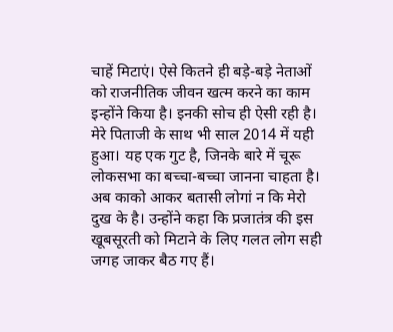चाहें मिटाएं। ऐसे कितने ही बड़े-बड़े नेताओं को राजनीतिक जीवन खत्म करने का काम इन्होंने किया है। इनकी सोच ही ऐसी रही है। मेरे पिताजी के साथ भी साल 2014 में यही हुआ। यह एक गुट है, जिनके बारे में चूरू लोकसभा का बच्चा-बच्चा जानना चाहता है। अब काको आकर बतासी लोगां न कि मेरो दुख के है। उन्होंने कहा कि प्रजातंत्र की इस खूबसूरती को मिटाने के लिए गलत लोग सही जगह जाकर बैठ गए हैं।